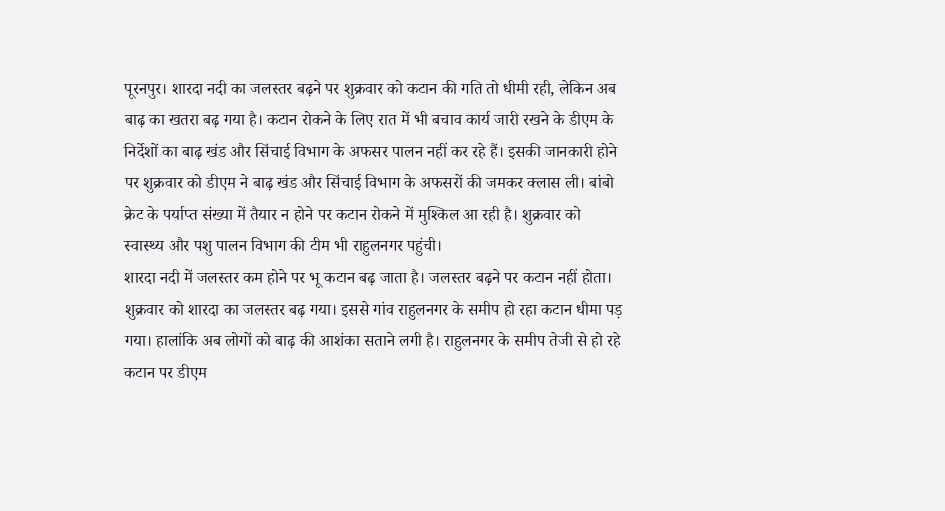पूरनपुर। शारदा नदी का जलस्तर बढ़ने पर शुक्रवार को कटान की गति तो धीमी रही, लेकिन अब बाढ़ का खतरा बढ़ गया है। कटान रोकने के लिए रात में भी बचाव कार्य जारी रखने के डीएम के निर्देशों का बाढ़ खंड और सिंचाई विभाग के अफसर पालन नहीं कर रहे हैं। इसकी जानकारी होने पर शुक्रवार को डीएम ने बाढ़ खंड और सिंचाई विभाग के अफसरों की जमकर क्लास ली। बांबो क्रेट के पर्याप्त संख्या में तैयार न होने पर कटान रोकने में मुश्किल आ रही है। शुक्रवार को स्वास्थ्य और पशु पालन विभाग की टीम भी राहुलनगर पहुंची।
शारदा नदी में जलस्तर कम होने पर भू कटान बढ़ जाता है। जलस्तर बढ़ने पर कटान नहीं होता। शुक्रवार को शारदा का जलस्तर बढ़ गया। इससे गांव राहुलनगर के समीप हो रहा कटान धीमा पड़ गया। हालांकि अब लोगों को बाढ़ की आशंका सताने लगी है। राहुलनगर के समीप तेजी से हो रहे कटान पर डीएम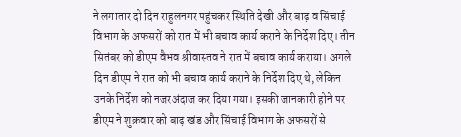ने लगातार दो दिन राहुलनगर पहुंचकर स्थिति देखी और बाढ़ व सिंचाई विभाग के अफसरों को रात में भी बचाव कार्य कराने के निर्देश दिए। तीन सितंबर को डीएम वैभव श्रीवास्तव ने रात में बचाव कार्य कराया। अगले दिन डीएम ने रात को भी बचाव कार्य कराने के निर्देश दिए थे, लेकिन उनके निर्देश को नजरअंदाज कर दिया गया। इसकी जानकारी होने पर डीएम ने शुक्रवार को बाढ़ खंड और सिंचाई विभाग के अफसरों से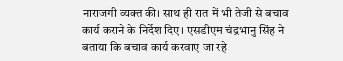नाराजगी व्यक्त की। साथ ही रात में भी तेजी से बचाव कार्य कराने के निर्देश दिए। एसडीएम चंद्रभानु सिंह ने बताया कि बचाव कार्य करवाए जा रहे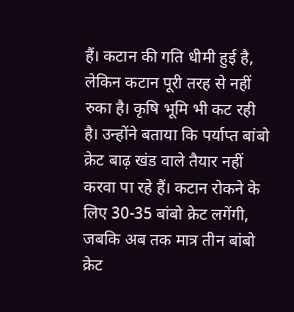हैं। कटान की गति धीमी हुई है, लेकिन कटान पूरी तरह से नहीं रुका है। कृषि भूमि भी कट रही है। उन्होंने बताया कि पर्याप्त बांबो क्रेट बाढ़ खंड वाले तैयार नहीं करवा पा रहे हैं। कटान रोकने के लिए 30-35 बांबो क्रेट लगेंगी, जबकि अब तक मात्र तीन बांबो क्रेट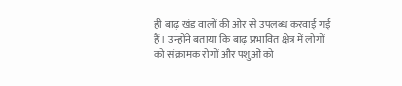ही बाढ़ खंड वालों की ओर से उपलब्ध करवाई गई हैं। उन्होंने बताया कि बाढ़ प्रभावित क्षेत्र में लोगों को संक्रामक रोगों और पशुओं को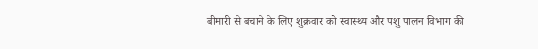बीमारी से बचाने के लिए शुक्रवार को स्वास्थ्य और पशु पालन विभाग की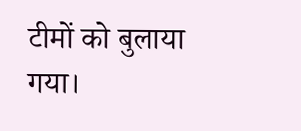टीमों को बुलाया गया।